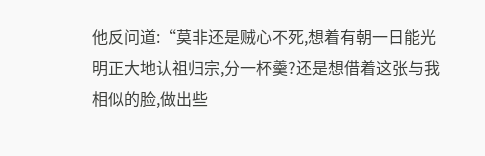他反问道:“莫非还是贼心不死,想着有朝一日能光明正大地认祖归宗,分一杯羹?还是想借着这张与我相似的脸,做出些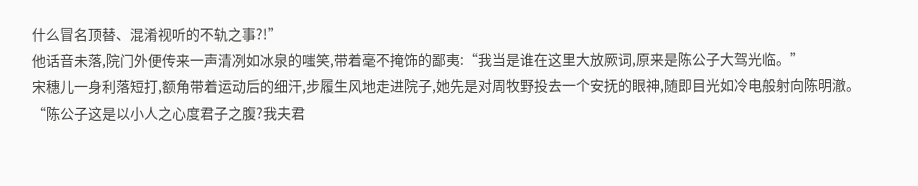什么冒名顶替、混淆视听的不轨之事?!”
他话音未落,院门外便传来一声清冽如冰泉的嗤笑,带着毫不掩饰的鄙夷:“我当是谁在这里大放厥词,原来是陈公子大驾光临。”
宋穗儿一身利落短打,额角带着运动后的细汗,步履生风地走进院子,她先是对周牧野投去一个安抚的眼神,随即目光如冷电般射向陈明澈。
“陈公子这是以小人之心度君子之腹?我夫君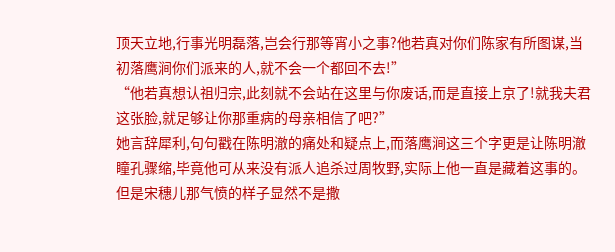顶天立地,行事光明磊落,岂会行那等宵小之事?他若真对你们陈家有所图谋,当初落鹰涧你们派来的人,就不会一个都回不去!”
“他若真想认祖归宗,此刻就不会站在这里与你废话,而是直接上京了!就我夫君这张脸,就足够让你那重病的母亲相信了吧?”
她言辞犀利,句句戳在陈明澈的痛处和疑点上,而落鹰涧这三个字更是让陈明澈瞳孔骤缩,毕竟他可从来没有派人追杀过周牧野,实际上他一直是藏着这事的。
但是宋穗儿那气愤的样子显然不是撒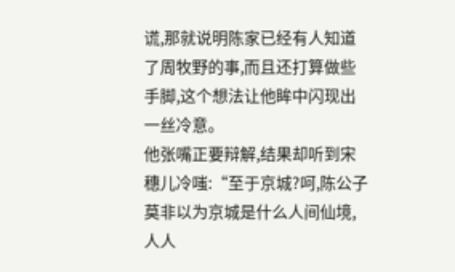谎,那就说明陈家已经有人知道了周牧野的事,而且还打算做些手脚,这个想法让他眸中闪现出一丝冷意。
他张嘴正要辩解,结果却听到宋穗儿冷嗤:“至于京城?呵,陈公子莫非以为京城是什么人间仙境,人人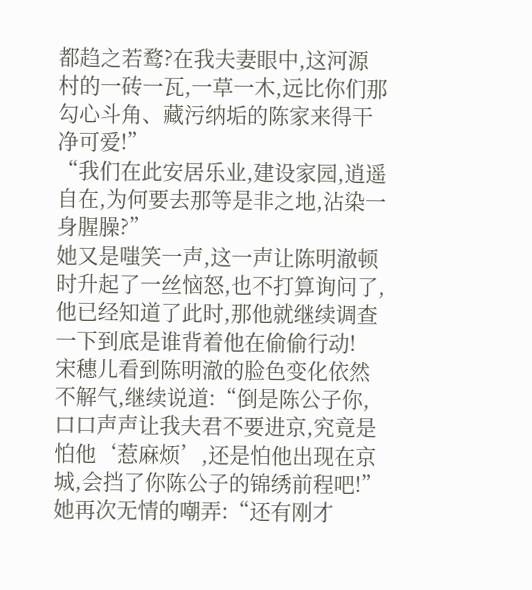都趋之若鹜?在我夫妻眼中,这河源村的一砖一瓦,一草一木,远比你们那勾心斗角、藏污纳垢的陈家来得干净可爱!”
“我们在此安居乐业,建设家园,逍遥自在,为何要去那等是非之地,沾染一身腥臊?”
她又是嗤笑一声,这一声让陈明澈顿时升起了一丝恼怒,也不打算询问了,他已经知道了此时,那他就继续调查一下到底是谁背着他在偷偷行动!
宋穗儿看到陈明澈的脸色变化依然不解气,继续说道:“倒是陈公子你,口口声声让我夫君不要进京,究竟是怕他‘惹麻烦’,还是怕他出现在京城,会挡了你陈公子的锦绣前程吧!”
她再次无情的嘲弄:“还有刚才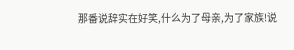那番说辞实在好笑,什么为了母亲,为了家族!说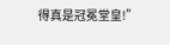得真是冠冕堂皇!”